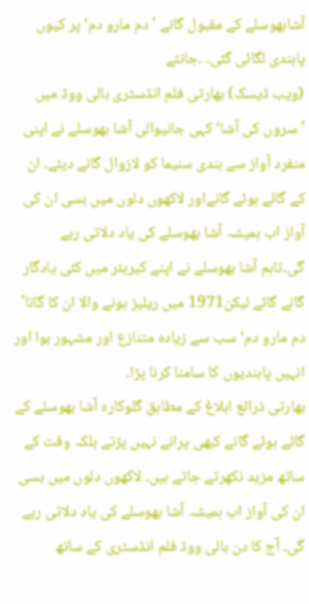آشابھوسلے کے مقبول گانے ’ دم مارو دم‘پر کیوں پابندی لگائی گئی۔ ۔جانئے
(ویب ڈیسک) بھارتی فلم انڈسٹری بالی ووڈ میں ’سروں کی آشا‘ کہی جانیوالی آشا بھوسلے نے اپنی منفرد آواز سے ہندی سنیما کو لازوال گانے دیئے۔ ان کے گائے ہوئے گانےاور لاکھوں دلوں میں بسی ان کی آواز اب ہمیشہ آشا بھوسلے کی یاد دلاتی رہے گی۔تاہم آشا بھوسلے نے اپنے کیریئر میں کئی یادگار گانے گائے لیکن1971 میں ریلیز ہونے والا ان کا گانا’ دم مارو دم‘ سب سے زیادہ متنازع اور مشہور ہوا اور انہیں پابندیوں کا سامنا کرنا پڑا۔
بھارتی ذرائع ابلاغ کے مطابق گلوکارہ آشا بھوسلے کے گائے ہوئے گانے کبھی پرانے نہیں پڑتے بلکہ وقت کے ساتھ مزید نکھرتے جاتے ہیں۔ لاکھوں دلوں میں بسی ان کی آواز اب ہمیشہ آشا بھوسلے کی یاد دلاتی رہے گی۔ آج کا دن بالی ووڈ فلم انڈسٹری کے ساتھ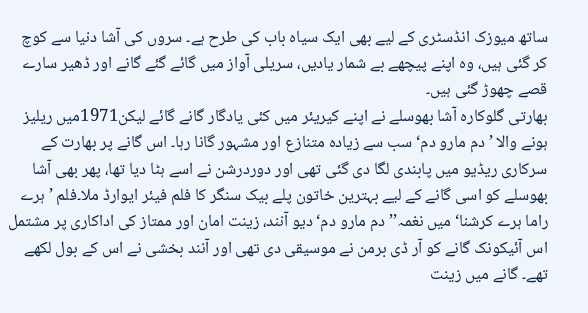ساتھ میوزک انڈسٹری کے لیے بھی ایک سیاہ باب کی طرح ہے۔ سروں کی آشا دنیا سے کوچ کر گئی ہیں، وہ اپنے پیچھے بے شمار یادیں، سریلی آواز میں گائے گئے گانے اور ڈھیر سارے قصے چھوڑ گئی ہیں۔
بھارتی گلوکارہ آشا بھوسلے نے اپنے کیریئر میں کئی یادگار گانے گائے لیکن1971میں ریلیز ہونے والا ’ دم مارو دم‘ سب سے زیادہ متنازع اور مشہور گانا رہا۔ اس گانے پر بھارت کے سرکاری ریڈیو میں پابندی لگا دی گئی تھی اور دوردرشن نے اسے ہٹا دیا تھا، پھر بھی آشا بھوسلے کو اسی گانے کے لیے بہترین خاتون پلے بیک سنگر کا فلم فیئر ایوارڈ ملا۔فلم ’ہرے راما ہرے کرشنا‘ میں نغمہ’’ دم مارو دم‘ دیو آنند، زینت امان اور ممتاز کی اداکاری پر مشتمل اس آئیکونک گانے کو آر ڈی برمن نے موسیقی دی تھی اور آنند بخشی نے اس کے بول لکھے تھے۔ گانے میں زینت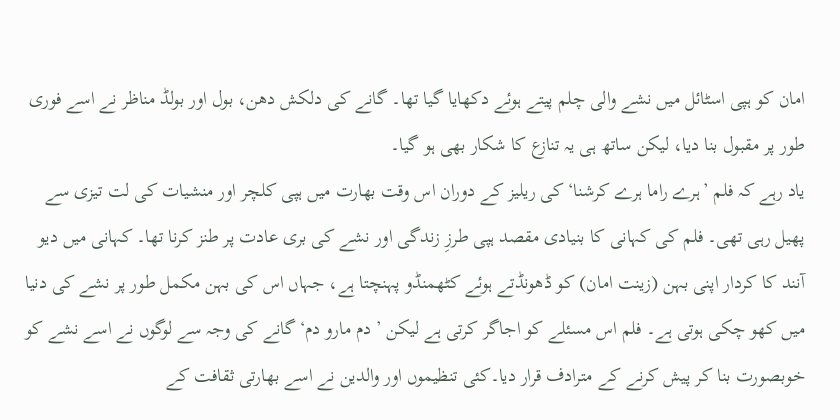امان کو ہپی اسٹائل میں نشے والی چلم پیتے ہوئے دکھایا گیا تھا۔ گانے کی دلکش دھن، بول اور بولڈ مناظر نے اسے فوری طور پر مقبول بنا دیا، لیکن ساتھ ہی یہ تنازع کا شکار بھی ہو گیا۔
یاد رہے کہ فلم ’ہرے راما ہرے کرشنا‘ کی ریلیز کے دوران اس وقت بھارت میں ہپی کلچر اور منشیات کی لت تیزی سے پھیل رہی تھی۔ فلم کی کہانی کا بنیادی مقصد ہپی طرزِ زندگی اور نشے کی بری عادت پر طنز کرنا تھا۔ کہانی میں دیو آنند کا کردار اپنی بہن (زینت امان) کو ڈھونڈتے ہوئے کٹھمنڈو پہنچتا ہے، جہاں اس کی بہن مکمل طور پر نشے کی دنیا میں کھو چکی ہوتی ہے۔ فلم اس مسئلے کو اجاگر کرتی ہے لیکن ’ دم مارو دم‘گانے کی وجہ سے لوگوں نے اسے نشے کو خوبصورت بنا کر پیش کرنے کے مترادف قرار دیا۔کئی تنظیموں اور والدین نے اسے بھارتی ثقافت کے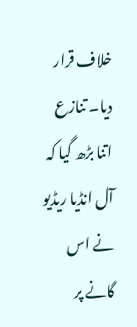خلاف قرار دیا۔ تنازع اتنا بڑھ گیا کہ آل انڈیا ریڈیو نے اس گانے پر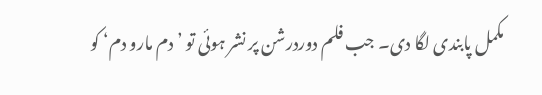مکمل پابندی لگا دی۔ جب فلم دوردرشن پر نشر ہوئی تو ’ دم مارو دم‘ کو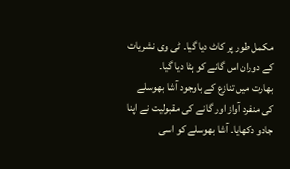مکمل طور پر کاٹ دیا گیا۔ ٹی وی نشریات کے دوران اس گانے کو ہٹا دیا گیا۔
بھارت میں تنازع کے باوجود آشا بھوسلے کی منفرد آواز اور گانے کی مقبولیت نے اپنا جادو دکھایا۔ آشا بھوسلے کو اسی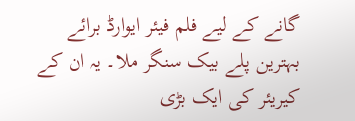گانے کے لیے فلم فیئر ایوارڈ برائے بہترین پلے بیک سنگر ملا۔ یہ ان کے کیریئر کی ایک بڑی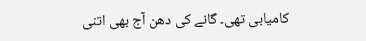کامیابی تھی۔ گانے کی دھن آج بھی اتنی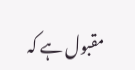مقبول ہے کہ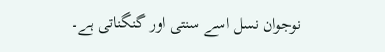نوجوان نسل اسے سنتی اور گنگناتی ہے۔